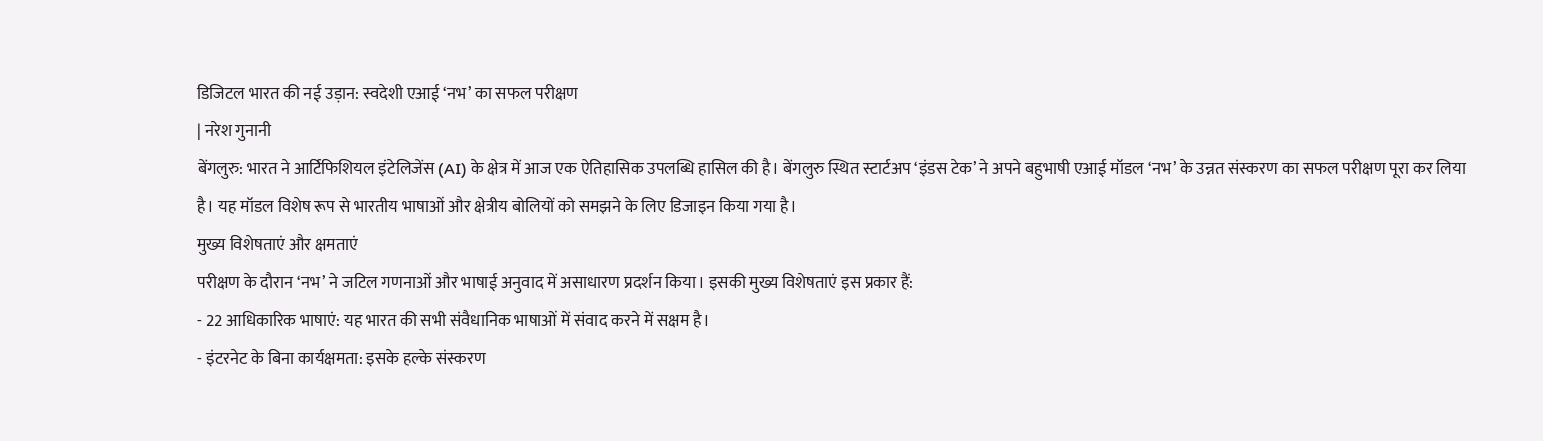डिजिटल भारत की नई उड़ान: स्वदेशी एआई ‘नभ’ का सफल परीक्षण
| नरेश गुनानी
बेंगलुरु: भारत ने आर्टिफिशियल इंटेलिजेंस (AI) के क्षेत्र में आज एक ऐतिहासिक उपलब्धि हासिल की है। बेंगलुरु स्थित स्टार्टअप ‘इंडस टेक’ ने अपने बहुभाषी एआई मॉडल ‘नभ’ के उन्नत संस्करण का सफल परीक्षण पूरा कर लिया है। यह मॉडल विशेष रूप से भारतीय भाषाओं और क्षेत्रीय बोलियों को समझने के लिए डिजाइन किया गया है।
मुख्य विशेषताएं और क्षमताएं
परीक्षण के दौरान ‘नभ’ ने जटिल गणनाओं और भाषाई अनुवाद में असाधारण प्रदर्शन किया। इसकी मुख्य विशेषताएं इस प्रकार हैं:
- 22 आधिकारिक भाषाएं: यह भारत की सभी संवैधानिक भाषाओं में संवाद करने में सक्षम है।
- इंटरनेट के बिना कार्यक्षमता: इसके हल्के संस्करण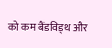को कम बैंडविड्थ और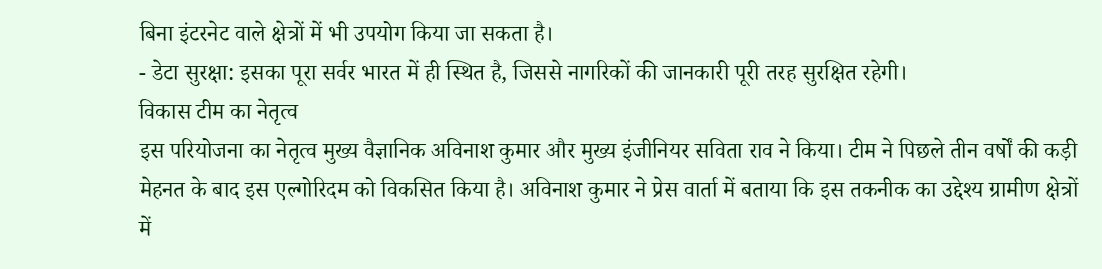बिना इंटरनेट वाले क्षेत्रों में भी उपयोग किया जा सकता है।
- डेटा सुरक्षा: इसका पूरा सर्वर भारत में ही स्थित है, जिससे नागरिकों की जानकारी पूरी तरह सुरक्षित रहेगी।
विकास टीम का नेतृत्व
इस परियोजना का नेतृत्व मुख्य वैज्ञानिक अविनाश कुमार और मुख्य इंजीनियर सविता राव ने किया। टीम ने पिछले तीन वर्षों की कड़ी मेहनत के बाद इस एल्गोरिदम को विकसित किया है। अविनाश कुमार ने प्रेस वार्ता में बताया कि इस तकनीक का उद्देश्य ग्रामीण क्षेत्रों में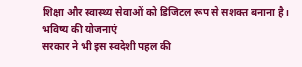शिक्षा और स्वास्थ्य सेवाओं को डिजिटल रूप से सशक्त बनाना है।
भविष्य की योजनाएं
सरकार ने भी इस स्वदेशी पहल की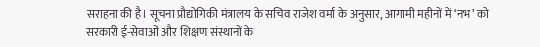सराहना की है। सूचना प्रौद्योगिकी मंत्रालय के सचिव राजेश वर्मा के अनुसार, आगामी महीनों में ‘नभ’ को सरकारी ई-सेवाओं और शिक्षण संस्थानों के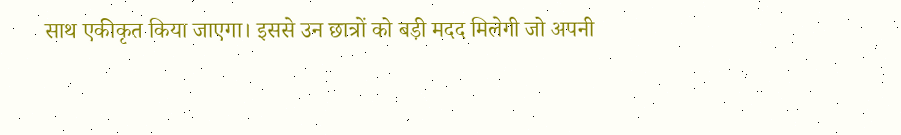साथ एकीकृत किया जाएगा। इससे उन छात्रों को बड़ी मदद मिलेगी जो अपनी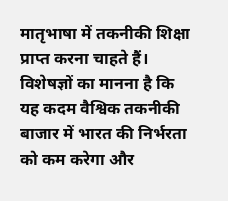मातृभाषा में तकनीकी शिक्षा प्राप्त करना चाहते हैं।
विशेषज्ञों का मानना है कि यह कदम वैश्विक तकनीकी बाजार में भारत की निर्भरता को कम करेगा और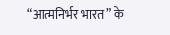“आत्मनिर्भर भारत” के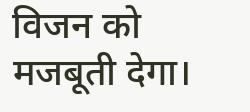विजन को मजबूती देगा।